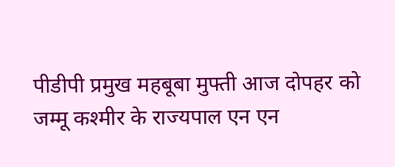पीडीपी प्रमुख महबूबा मुफ्ती आज दोपहर को जम्मू कश्मीर के राज्यपाल एन एन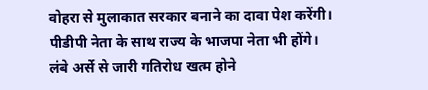वोहरा से मुलाकात सरकार बनाने का दावा पेश करेंगी। पीडीपी नेता के साथ राज्य के भाजपा नेता भी होंगे।
लंबे अर्से से जारी गतिरोध खत्म होने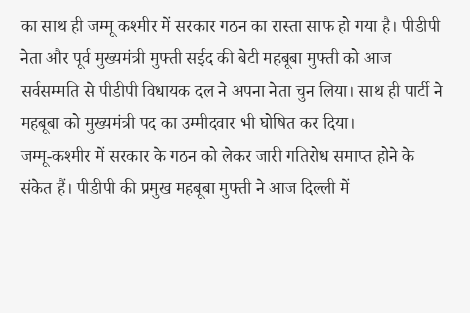का साथ ही जम्मू कश्मीर में सरकार गठन का रास्ता साफ हो गया है। पीडीपी नेता और पूर्व मुख्यमंत्री मुफ्ती सईद की बेटी महबूबा मुफ्ती को आज सर्वसम्मति से पीडीपी विधायक दल ने अपना नेता चुन लिया। साथ ही पार्टी ने महबूबा को मुख्यमंत्री पद का उम्मीदवार भी घोषित कर दिया।
जम्मू-कश्मीर में सरकार के गठन को लेकर जारी गतिरोध समाप्त होने के संकेत हैं। पीडीपी की प्रमुख महबूबा मुफ्ती ने आज दिल्ली में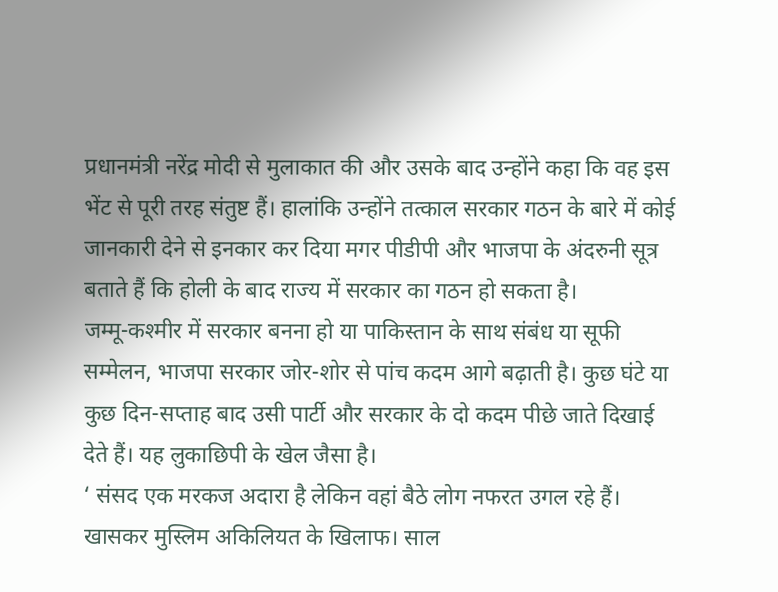प्रधानमंत्री नरेंद्र मोदी से मुलाकात की और उसके बाद उन्होंने कहा कि वह इस भेंट से पूरी तरह संतुष्ट हैं। हालांकि उन्होंने तत्काल सरकार गठन के बारे में कोई जानकारी देने से इनकार कर दिया मगर पीडीपी और भाजपा के अंदरुनी सूत्र बताते हैं कि होली के बाद राज्य में सरकार का गठन हो सकता है।
जम्मू-कश्मीर में सरकार बनना हो या पाकिस्तान के साथ संबंध या सूफी सम्मेलन, भाजपा सरकार जोर-शोर से पांच कदम आगे बढ़ाती है। कुछ घंटे या कुछ दिन-सप्ताह बाद उसी पार्टी और सरकार के दो कदम पीछे जाते दिखाई देते हैं। यह लुकाछिपी के खेल जैसा है।
‘ संसद एक मरकज अदारा है लेकिन वहां बैठे लोग नफरत उगल रहे हैं। खासकर मुस्लिम अकिलियत के खिलाफ। साल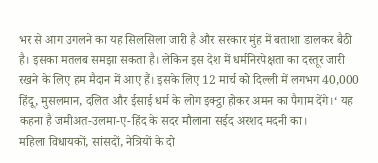भर से आग उगलने का यह सिलसिला जारी है और सरकार मुंह में बताशा डालकर बैठी है। इसका मतलब समझा सकता है। लेकिन इस देश में धर्मनिरपेक्षता का दस्तूर जारी रखने के लिए हम मैदान में आए हैं। इसके लिए 12 मार्च को दिल्ली में लगभग 40,000 हिंदू, मुसलमान, दलित और ईसाई धर्म के लोग इक्ट्ठा होकर अमन का पैगाम देंगे।‘ यह कहना है जमीअत-उलमा-ए-हिंद के सदर मौलाना सईद अरशद मदनी का।
महिला विधायकों, सांसदों, नेत्रियों के दो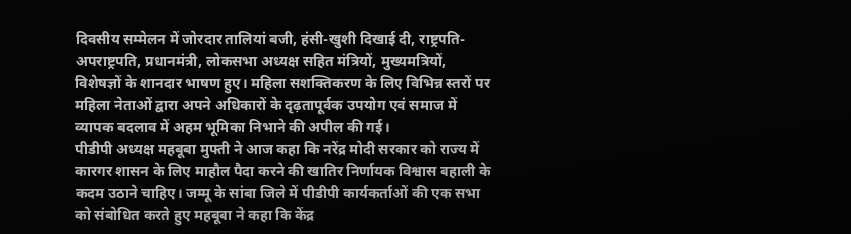दिवसीय सम्मेलन में जोरदार तालियां बजी, हंसी-खुशी दिखाई दी, राष्ट्रपति-अपराष्ट्रपति, प्रधानमंत्री, लोकसभा अध्यक्ष सहित मंत्रियों, मुख्यमत्रियों, विशेषज्ञों के शानदार भाषण हुए। महिला सशक्तिकरण के लिए विभिन्न स्तरों पर महिला नेताओं द्वारा अपने अधिकारों के दृढ़तापूर्वक उपयोग एवं समाज में व्यापक बदलाव में अहम भूमिका निभाने की अपील की गई।
पीडीपी अध्यक्ष महबूबा मुफ्ती ने आज कहा कि नरेंद्र मोदी सरकार को राज्य में कारगर शासन के लिए माहौल पैदा करने की खातिर निर्णायक विश्वास बहाली के कदम उठाने चाहिए। जम्मू के सांबा जिले में पीडीपी कार्यकर्ताओं की एक सभा को संबोधित करते हुए महबूबा ने कहा कि केंद्र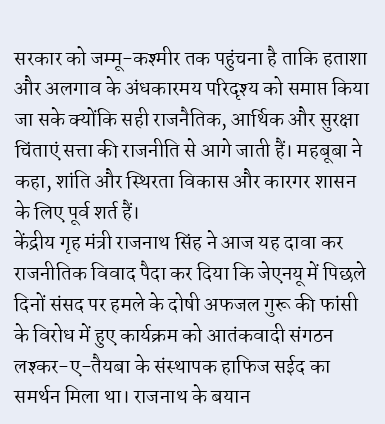सरकार को जम्मू-कश्मीर तक पहुंचना है ताकि हताशा और अलगाव के अंधकारमय परिदृश्य को समाप्त किया जा सके क्योंकि सही राजनैतिक, आर्थिक और सुरक्षा चिंताएं सत्ता की राजनीति से आगे जाती हैं। महबूबा ने कहा, शांति और स्थिरता विकास और कारगर शासन के लिए पूर्व शर्त हैं।
केंद्रीय गृह मंत्री राजनाथ सिंह ने आज यह दावा कर राजनीतिक विवाद पैदा कर दिया कि जेएनयू में पिछले दिनों संसद पर हमले के दोषी अफजल गुरू की फांसी के विरोध में हुए कार्यक्रम को आतंकवादी संगठन लश्कर-ए-तैयबा के संस्थापक हाफिज सईद का समर्थन मिला था। राजनाथ के बयान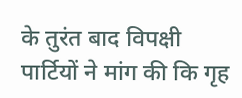के तुरंत बाद विपक्षी पार्टियों ने मांग की कि गृह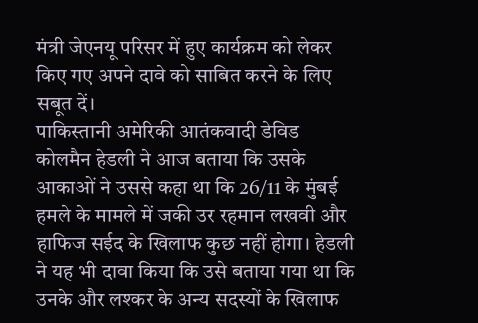मंत्री जेएनयू परिसर में हुए कार्यक्रम को लेकर किए गए अपने दावे को साबित करने के लिए सबूत दें।
पाकिस्तानी अमेरिकी आतंकवादी डेविड कोलमैन हेडली ने आज बताया कि उसके आकाओं ने उससे कहा था कि 26/11 के मुंबई हमले के मामले में जकी उर रहमान लखवी और हाफिज सईद के खिलाफ कुछ नहीं होगा। हेडली ने यह भी दावा किया कि उसे बताया गया था कि उनके और लश्कर के अन्य सदस्यों के खिलाफ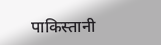पाकिस्तानी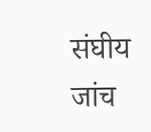संघीय जांच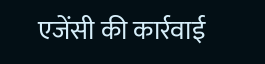एजेंसी की कार्रवाई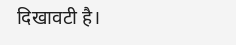दिखावटी है।